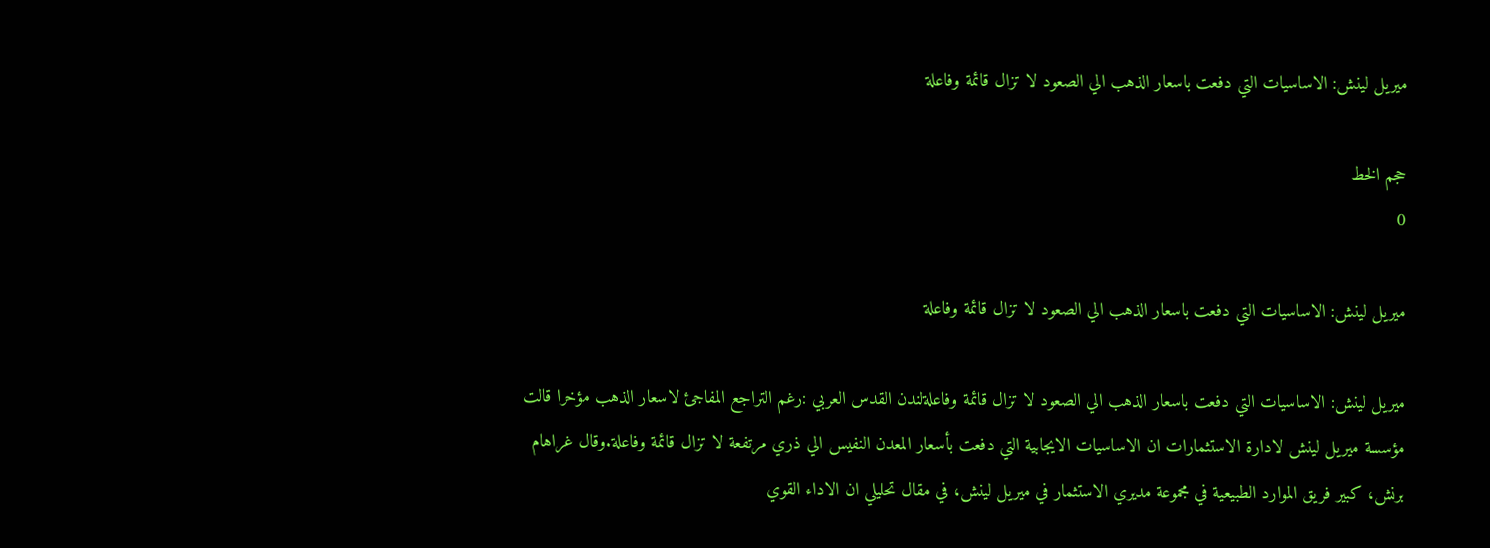ميريل لينش: الاساسيات التي دفعت باسعار الذهب الي الصعود لا تزال قائمة وفاعلة

حجم الخط
0

ميريل لينش: الاساسيات التي دفعت باسعار الذهب الي الصعود لا تزال قائمة وفاعلة

ميريل لينش: الاساسيات التي دفعت باسعار الذهب الي الصعود لا تزال قائمة وفاعلةلندن القدس العربي :رغم التراجع المفاجئ لاسعار الذهب مؤخرا قالت مؤسسة ميريل لينش لادارة الاستثمارات ان الاساسيات الايجابية التي دفعت بأسعار المعدن النفيس الي ذري مرتفعة لا تزال قائمة وفاعلة.وقال غراهام برنش، كبير فريق الموارد الطبيعية في مجموعة مديري الاستثمار في ميريل لينش، في مقال تحليلي ان الاداء القوي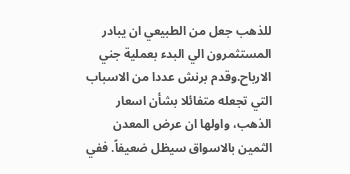للذهب جعل من الطبيعي ان يبادر المستثمرون الي البدء بعملية جني الارباح.وقدم برنش عددا من الاسباب التي تجعله متفائلا بشأن اسعار الذهب، واولها ان عرض المعدن الثمين بالاسواق سيظل ضعيفاً. ففي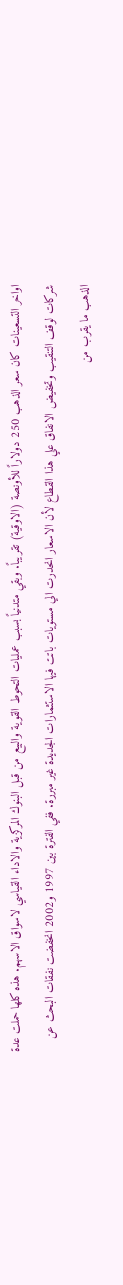اواخر التسعينات كان سعر الذهب 250 دولاراً للأونصة (الاوقية) تقريباً. وبقي متدنياً بسبب عمليات التحوط القوية والبيع من قبل البنوك المركزية والاداء القياسي لاسواق الاسهم. هذه كلها حملت عدة شركات لوقف التنقيب وتخفيض الانفاق علي هذا القطاع لأن الاسعار انحدرت الي مستويات باتت فيها الاستثمارات الجديدة غير مبررة. ففي الفترة بين 1997 و2002 انخفضت نفقات البحث عن الذهب ما يقرب من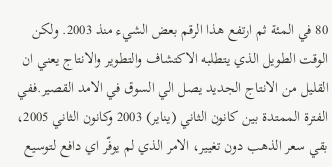80 في المئة ثم ارتفع هذا الرقم بعض الشيء منذ 2003. ولكن الوقت الطويل الذي يتطلبه الاكتشاف والتطوير والانتاج يعني ان القليل من الانتاج الجديد يصل الي السوق في الامد القصير.ففي الفترة الممتدة بين كانون الثاني (يناير) 2003 وكانون الثاني 2005، بقي سعر الذهب دون تغيير، الامر الذي لم يوفّر اي دافع لتوسيع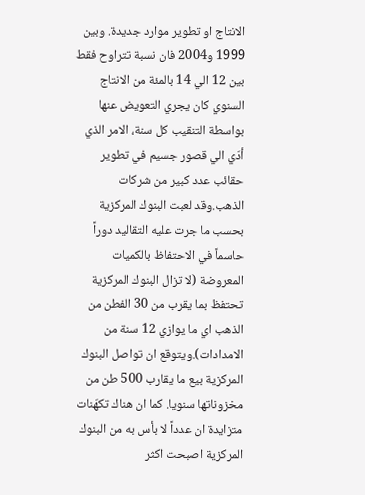الانتاج او تطوير موارد جديدة. وبين 1999 و2004 فان نسبة تتراوح فقط بين 12 الي 14 بالمئة من الانتاج السنوي كان يجري التعويض عنها بواسطة التنقيب كل سنة، الامر الذي أدّي الي قصور جسيم في تطوير حقائب عدد كبير من شركات الذهب.وقد لعبت البنوك المركزية بحسب ما جرت عليه التقاليد دوراً حاسماً في الاحتفاظ بالكميات المعروضة (لا تزال البنوك المركزية تحتفظ بما يقرب من 30 الفطن من الذهب اي ما يوازي 12 سنة من الامدادات).ويتوقع ان تواصل البنوك المركزية بيع ما يقارب 500 طن من مخزوناتها سنويا. كما ان هناك تكهّنات متزايدة ان عدداً لا بأس به من البنوك المركزية اصبحت اكثر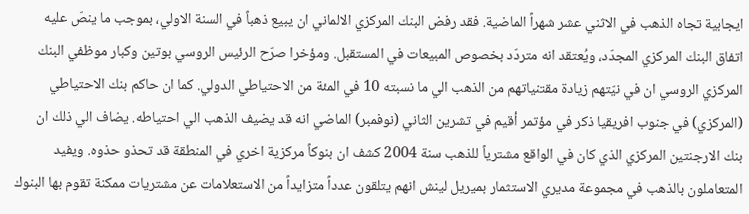ايجابية تجاه الذهب في الاثني عشر شهراً الماضية. فقد رفض البنك المركزي الالماني ان يبيع ذهباً في السنة الاولي، بموجب ما ينصّ عليه اتفاق البنك المركزي المجدّد، ويُعتقد انه متردّد بخصوص المبيعات في المستقبل. ومؤخرا صرّح الرئيس الروسي بوتين وكبار موظفي البنك المركزي الروسي ان في نيّتهم زيادة مقتنياتهم من الذهب الي ما نسبته 10 في المئة من الاحتياطي الدولي. كما ان حاكم بنك الاحتياطي (المركزي) في جنوب افريقيا ذكر في مؤتمر أقيم في تشرين الثاني (نوفمبر) الماضي انه قد يضيف الذهب الي احتياطه. يضاف الي ذلك ان بنك الارجنتين المركزي الذي كان في الواقع مشترياً للذهب سنة 2004 كشف ان بنوكاً مركزية اخري في المنطقة قد تحذو حذوه. ويفيد المتعاملون بالذهب في مجموعة مديري الاستثمار بميريل لينش انهم يتلقون عدداً متزايداً من الاستعلامات عن مشتريات ممكنة تقوم بها البنوك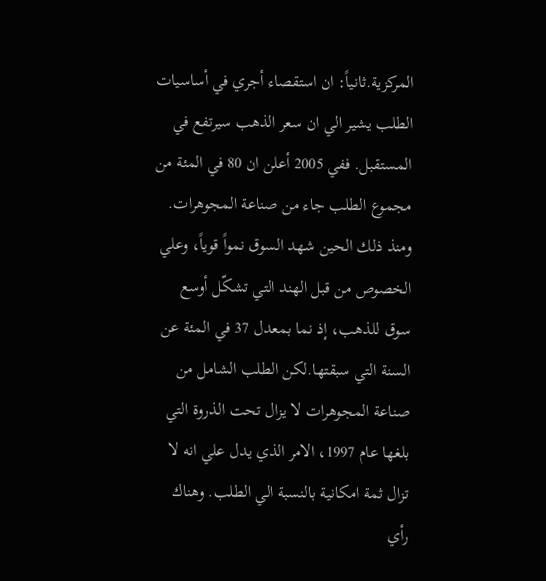المركزية.ثانياً: ان استقصاء أجري في أساسيات الطلب يشير الي ان سعر الذهب سيرتفع في المستقبل. ففي 2005 أعلن ان 80 في المئة من مجموع الطلب جاء من صناعة المجوهرات. ومنذ ذلك الحين شهد السوق نمواً قوياً، وعلي الخصوص من قبل الهند التي تشكّل أوسع سوق للذهب، إذ نما بمعدل 37 في المئة عن السنة التي سبقتها.لكن الطلب الشامل من صناعة المجوهرات لا يزال تحت الذروة التي بلغها عام 1997، الامر الذي يدل علي انه لا تزال ثمة امكانية بالنسبة الي الطلب. وهناك رأي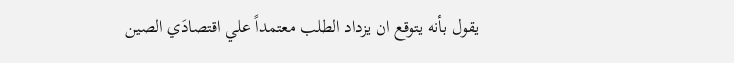يقول بأنه يتوقع ان يزداد الطلب معتمداً علي اقتصادَي الصين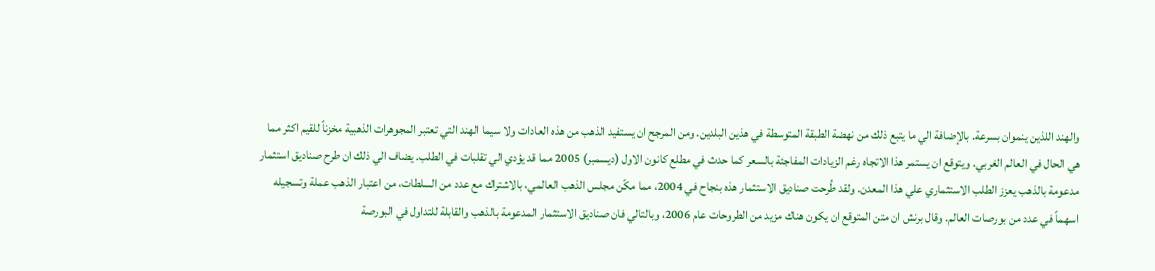والهند اللذين ينموان بسرعة. بالإضافة الي ما يتبع ذلك من نهضة الطبقة المتوسطة في هذين البلدين. ومن المرجح ان يستفيد الذهب من هذه العادات ولا سيما الهند التي تعتبر المجوهرات الذهبية مخزناً للقيم اكثر مما هي الحال في العالم الغربي. ويتوقع ان يستمر هذا الاتجاه رغم الزيادات المفاجئة بالسعر كما حدث في مطلع كانون الاول (ديسمبر) 2005 مما قد يؤدي الي تقلبات في الطلب. يضاف الي ذلك ان طرح صناديق استثمار مدعومة بالذهب يعزز الطلب الاستثماري علي هذا المعدن. ولقد طُرحت صناديق الاستثمار هذه بنجاح في 2004، مما مكّن مجلس الذهب العالمي، بالاشتراك مع عدد من السلطات، من اعتبار الذهب عملة وتسجيله اسهماً في عدد من بورصات العالم. وقال برنش ان متن المتوقع ان يكون هناك مزيد من الطروحات عام 2006، وبالتالي فان صناديق الاستثمار المدعومة بالذهب والقابلة للتداول في البورصة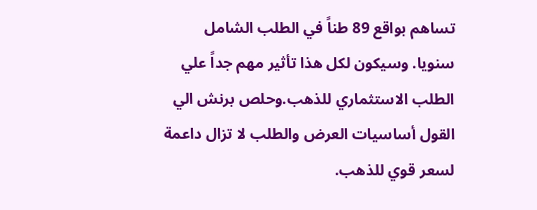تساهم بواقع 89 طناً في الطلب الشامل سنويا. وسيكون لكل هذا تأثير مهم جداً علي الطلب الاستثماري للذهب.وحلص برنش الي القول أساسيات العرض والطلب لا تزال داعمة لسعر قوي للذهب.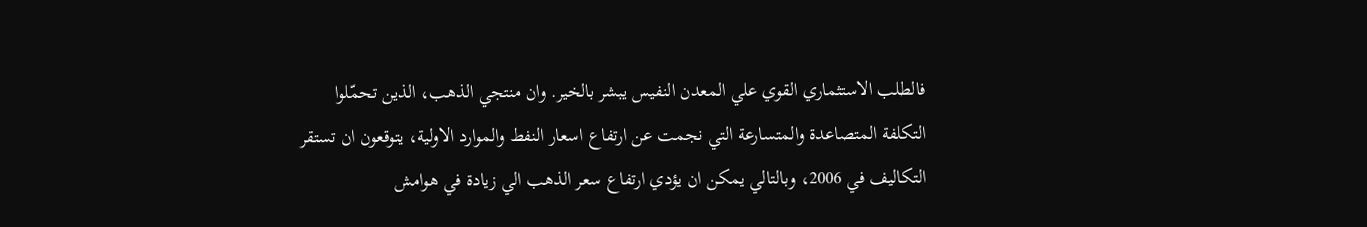فالطلب الاستثماري القوي علي المعدن النفيس يبشر بالخير. وان منتجي الذهب، الذين تحمّلوا التكلفة المتصاعدة والمتسارعة التي نجمت عن ارتفاع اسعار النفط والموارد الاولية، يتوقعون ان تستقر التكاليف في 2006، وبالتالي يمكن ان يؤدي ارتفاع سعر الذهب الي زيادة في هوامش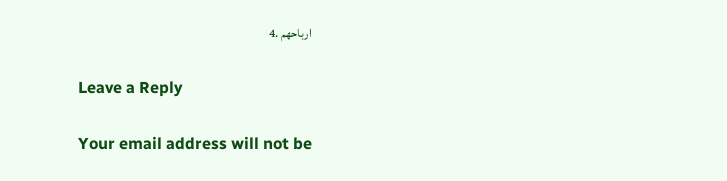ارباحهم .4

Leave a Reply

Your email address will not be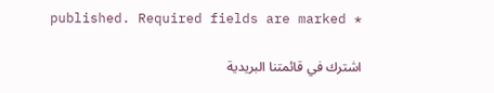published. Required fields are marked *

اشترك في قائمتنا البريدية